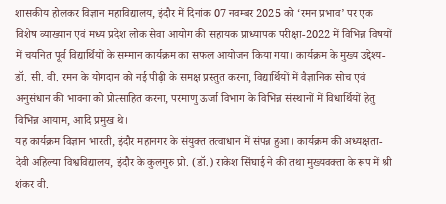शासकीय होलकर विज्ञान महाविद्यालय, इंदौर में दिनांक 07 नवम्बर 2025 को ‘रमन प्रभाव’ पर एक विशेष व्याख्यान एवं मध्य प्रदेश लोक सेवा आयोग की सहायक प्राध्यापक परीक्षा-2022 में विभिन्न विषयों में चयनित पूर्व विद्यार्थियों के सम्मान कार्यक्रम का सफल आयोजन किया गया। कार्यक्रम के मुख्य उद्देश्य-डॉ. सी. वी. रमन के योगदान को नई पीढ़ी के समक्ष प्रस्तुत करना, विद्यार्थियों में वैज्ञानिक सोच एवं अनुसंधान की भावना को प्रोत्साहित करना, परमाणु ऊर्जा विभाग के विभिन्न संस्थानों में विधार्थियों हेतु विभिन्न आयाम, आदि प्रमुख थे।
यह कार्यक्रम विज्ञान भारती, इंदौर महानगर के संयुक्त तत्वाधान में संपन्न हुआ। कार्यक्रम की अध्यक्षता-देवी अहिल्या विश्वविद्यालय, इंदौर के कुलगुरु प्रो. (डॉ.) राकेश सिंघाई ने की तथा मुख्यवक्ता के रूप में श्री शंकर वी.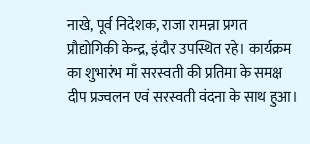नाखे, पूर्व निदेशक, राजा रामन्ना प्रगत प्रौद्योगिकी केन्द्र, इंदौर उपस्थित रहे। कार्यक्रम का शुभारंभ माँ सरस्वती की प्रतिमा के समक्ष दीप प्रज्वलन एवं सरस्वती वंदना के साथ हुआ।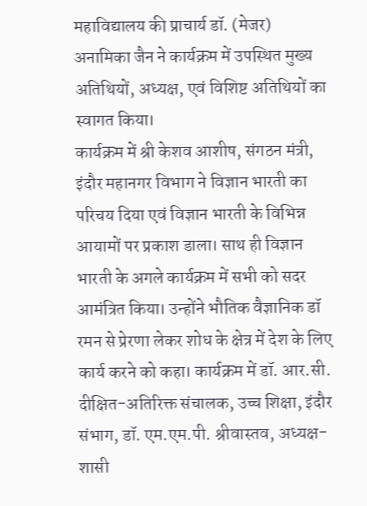महाविद्यालय की प्राचार्य डॉ. (मेजर) अनामिका जैन ने कार्यक्रम में उपस्थित मुख्य अतिथियों, अध्यक्ष, एवं विशिष्ट अतिथियों का स्वागत किया।
कार्यक्रम में श्री केशव आशीष, संगठन मंत्री, इंदौर महानगर विभाग ने विज्ञान भारती का परिचय दिया एवं विज्ञान भारती के विभिन्न आयामों पर प्रकाश डाला। साथ ही विज्ञान भारती के अगले कार्यक्रम में सभी को सदर आमंत्रित किया। उन्होंने भौतिक वैज्ञानिक डॉ रमन से प्रेरणा लेकर शोध के क्षेत्र में देश के लिए कार्य करने को कहा। कार्यक्रम में डॉ. आर.सी. दीक्षित-अतिरिक्त संचालक, उच्च शिक्षा, इंदौर संभाग, डॉ. एम.एम.पी. श्रीवास्तव, अध्यक्ष-शासी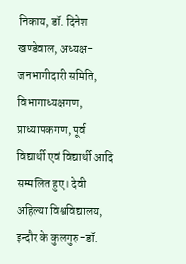निकाय, डॉ. दिनेश खण्डेवाल, अध्यक्ष-जनभागीदारी समिति, विभागाध्यक्षगण, प्राध्यापकगण, पूर्व विद्यार्थी एवं विद्यार्थी आदि सम्मलित हुए। देवी अहिल्या विश्वविद्यालय, इन्दौर के कुलगुरु-डॉ.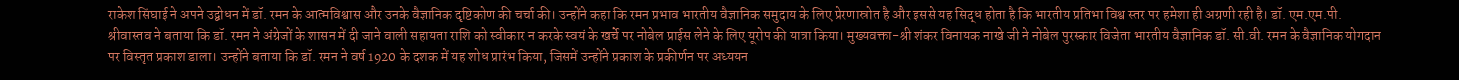राकेश सिंघाई ने अपने उद्बोधन में डॉ. रमन के आत्मविश्वास और उनके वैज्ञानिक दृष्टिकोण की चर्चा की। उन्होंने कहा कि रमन प्रभाव भारतीय वैज्ञानिक समुदाय के लिए प्रेरणास्रोत है और इससे यह सिद्ध होता है कि भारतीय प्रतिभा विश्व स्तर पर हमेशा ही अग्रणी रही है। डॉ. एम.एम.पी. श्रीवास्तव ने बताया कि डॉ. रमन ने अंग्रेजों के शासन में दी जाने वाली सहायता राशि को स्वीकार न करके स्वयं के खर्चे पर नोबेल प्राईस लेने के लिए यूरोप की यात्रा किया। मुख्यवक्ता-श्री शंकर विनायक नाखे जी ने नोबेल पुरस्कार विजेता भारतीय वैज्ञानिक डॉ. सी.वी. रमन के वैज्ञानिक योगदान पर विस्तृत प्रकाश डाला। उन्होंने बताया कि डॉ. रमन ने वर्ष 1920 के दशक में यह शोध प्रारंभ किया, जिसमें उन्होंने प्रकाश के प्रकीर्णन पर अध्ययन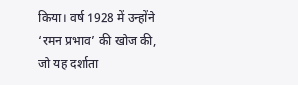किया। वर्ष 1928 में उन्होंने ‘रमन प्रभाव’ की खोज की, जो यह दर्शाता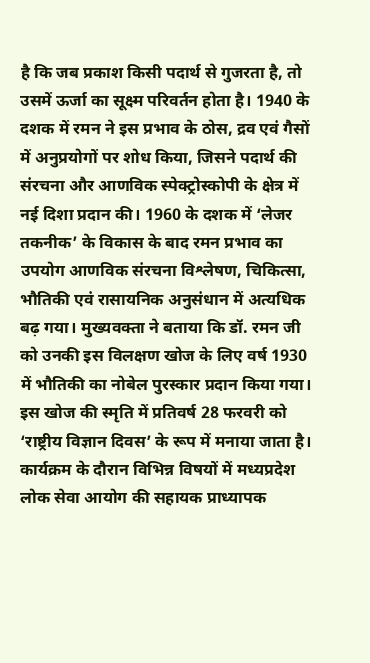है कि जब प्रकाश किसी पदार्थ से गुजरता है, तो उसमें ऊर्जा का सूक्ष्म परिवर्तन होता है। 1940 के दशक में रमन ने इस प्रभाव के ठोस, द्रव एवं गैसों में अनुप्रयोगों पर शोध किया, जिसने पदार्थ की संरचना और आणविक स्पेक्ट्रोस्कोपी के क्षेत्र में नई दिशा प्रदान की। 1960 के दशक में ‘लेजर तकनीक’ के विकास के बाद रमन प्रभाव का उपयोग आणविक संरचना विश्लेषण, चिकित्सा, भौतिकी एवं रासायनिक अनुसंधान में अत्यधिक बढ़ गया। मुख्यवक्ता ने बताया कि डॉ. रमन जी को उनकी इस विलक्षण खोज के लिए वर्ष 1930 में भौतिकी का नोबेल पुरस्कार प्रदान किया गया। इस खोज की स्मृति में प्रतिवर्ष 28 फरवरी को ‘राष्ट्रीय विज्ञान दिवस’ के रूप में मनाया जाता है। कार्यक्रम के दौरान विभिन्न विषयों में मध्यप्रदेश लोक सेवा आयोग की सहायक प्राध्यापक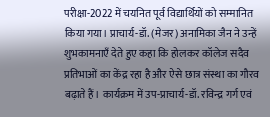परीक्षा-2022 में चयनित पूर्व विद्यार्थियों को सम्मानित किया गया। प्राचार्य-डॉ. (मेजर) अनामिका जैन ने उन्हें शुभकामनाएँ देते हुए कहा कि होलकर कॉलेज सदैव प्रतिभाओं का केंद्र रहा है और ऐसे छात्र संस्था का गौरव बढ़ाते हैं। कार्यक्रम में उप-प्राचार्य-डॉ. रविन्द्र गर्ग एवं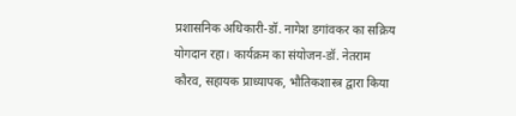प्रशासनिक अधिकारी-डॉ. नागेश डगांवकर का सक्रिय योगदान रहा। कार्यक्रम का संयोजन-डॉ. नेतराम कौरव, सहायक प्राध्यापक, भौतिकशास्त्र द्वारा किया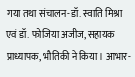गया तथा संचालन-डॉ. स्वाति मिश्रा एवं डॉ. फोजिया अजीज, सहायक प्राध्यापक, भौतिकी ने किया। आभार-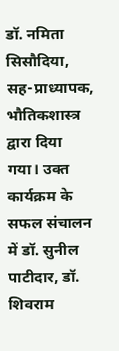डॉ. नमिता सिसौदिया, सह-प्राध्यापक, भौतिकशास्त्र द्वारा दिया गया। उक्त कार्यक्रम के सफल संचालन में डॉ. सुनील पाटीदार, डॉ. शिवराम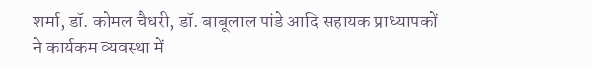शर्मा, डॉ. कोमल चैधरी, डॉ. बाबूलाल पांडे आदि सहायक प्राध्यापकों ने कार्यकम व्यवस्था में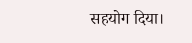सहयोग दिया।